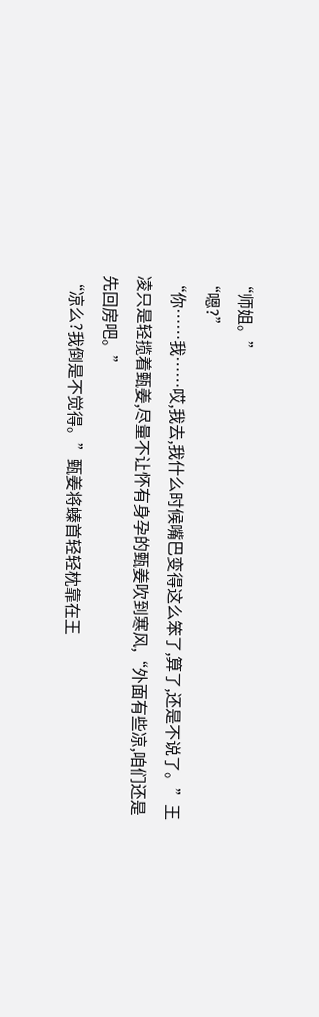“师姐。”
“嗯?”
“你……我……哎,我去,我什么时候嘴巴变得这么笨了,算了,还是不说了。”王凌只是轻揽着甄姜,尽量不让怀有身孕的甄姜吹到寒风,“外面有些凉,咱们还是先回房吧。”
“凉么?我倒是不觉得。”甄姜将螓首轻轻枕靠在王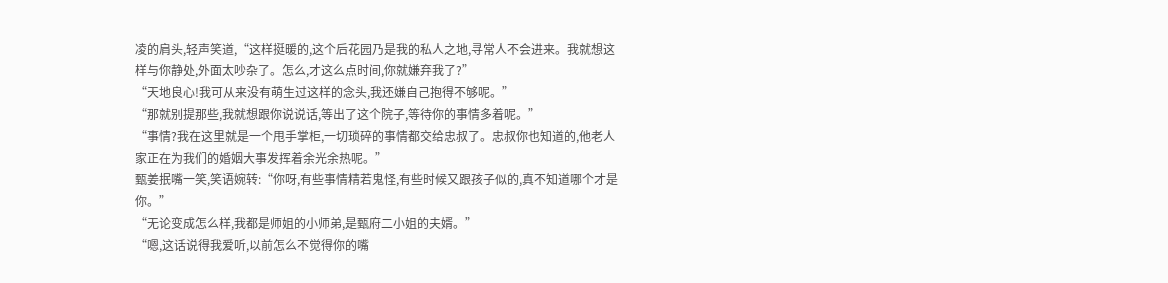凌的肩头,轻声笑道,“这样挺暖的,这个后花园乃是我的私人之地,寻常人不会进来。我就想这样与你静处,外面太吵杂了。怎么,才这么点时间,你就嫌弃我了?”
“天地良心!我可从来没有萌生过这样的念头,我还嫌自己抱得不够呢。”
“那就别提那些,我就想跟你说说话,等出了这个院子,等待你的事情多着呢。”
“事情?我在这里就是一个甩手掌柜,一切琐碎的事情都交给忠叔了。忠叔你也知道的,他老人家正在为我们的婚姻大事发挥着余光余热呢。”
甄姜抿嘴一笑,笑语婉转:“你呀,有些事情精若鬼怪,有些时候又跟孩子似的,真不知道哪个才是你。”
“无论变成怎么样,我都是师姐的小师弟,是甄府二小姐的夫婿。”
“嗯,这话说得我爱听,以前怎么不觉得你的嘴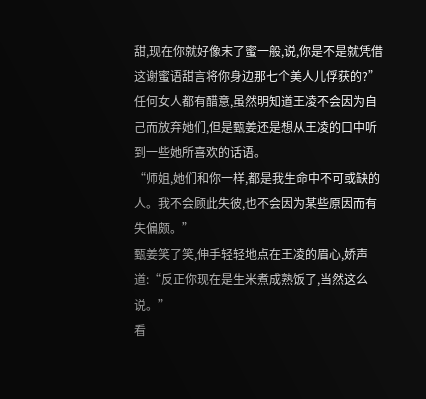甜,现在你就好像末了蜜一般,说,你是不是就凭借这谢蜜语甜言将你身边那七个美人儿俘获的?”
任何女人都有醋意,虽然明知道王凌不会因为自己而放弃她们,但是甄姜还是想从王凌的口中听到一些她所喜欢的话语。
“师姐,她们和你一样,都是我生命中不可或缺的人。我不会顾此失彼,也不会因为某些原因而有失偏颇。”
甄姜笑了笑,伸手轻轻地点在王凌的眉心,娇声道:“反正你现在是生米煮成熟饭了,当然这么说。”
看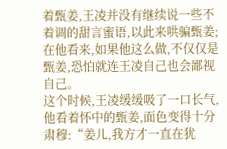着甄姜,王凌并没有继续说一些不着调的甜言蜜语,以此来哄骗甄姜;在他看来,如果他这么做,不仅仅是甄姜,恐怕就连王凌自己也会鄙视自己。
这个时候,王凌缓缓吸了一口长气,他看着怀中的甄姜,面色变得十分肃穆:“姜儿,我方才一直在犹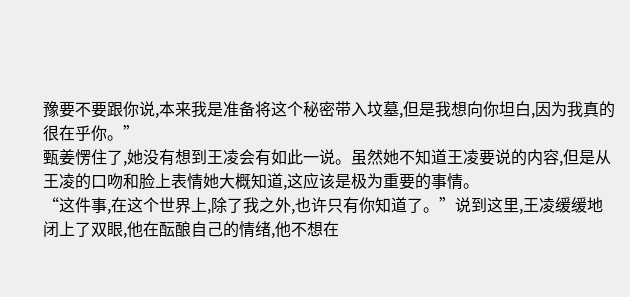豫要不要跟你说,本来我是准备将这个秘密带入坟墓,但是我想向你坦白,因为我真的很在乎你。”
甄姜愣住了,她没有想到王凌会有如此一说。虽然她不知道王凌要说的内容,但是从王凌的口吻和脸上表情她大概知道,这应该是极为重要的事情。
“这件事,在这个世界上,除了我之外,也许只有你知道了。”说到这里,王凌缓缓地闭上了双眼,他在酝酿自己的情绪,他不想在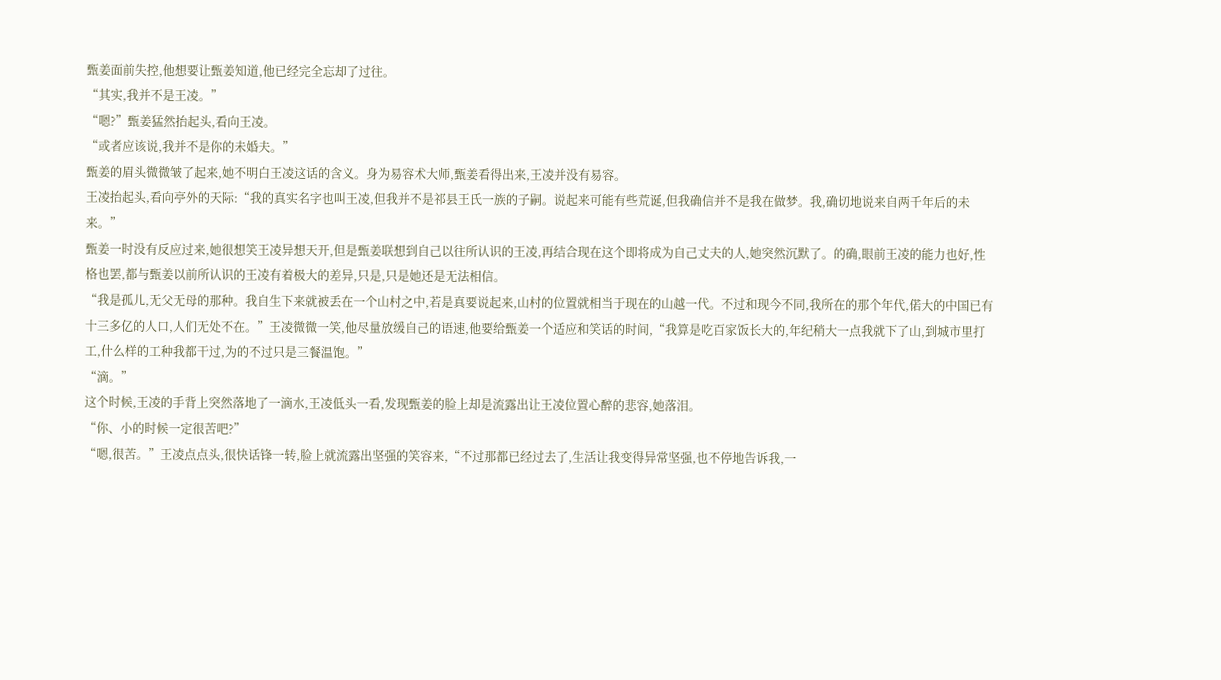甄姜面前失控,他想要让甄姜知道,他已经完全忘却了过往。
“其实,我并不是王凌。”
“嗯?”甄姜猛然抬起头,看向王凌。
“或者应该说,我并不是你的未婚夫。”
甄姜的眉头微微皱了起来,她不明白王凌这话的含义。身为易容术大师,甄姜看得出来,王凌并没有易容。
王凌抬起头,看向亭外的天际:“我的真实名字也叫王凌,但我并不是祁县王氏一族的子嗣。说起来可能有些荒诞,但我确信并不是我在做梦。我,确切地说来自两千年后的未来。”
甄姜一时没有反应过来,她很想笑王凌异想天开,但是甄姜联想到自己以往所认识的王凌,再结合现在这个即将成为自己丈夫的人,她突然沉默了。的确,眼前王凌的能力也好,性格也罢,都与甄姜以前所认识的王凌有着极大的差异,只是,只是她还是无法相信。
“我是孤儿,无父无母的那种。我自生下来就被丢在一个山村之中,若是真要说起来,山村的位置就相当于现在的山越一代。不过和现今不同,我所在的那个年代,偌大的中国已有十三多亿的人口,人们无处不在。”王凌微微一笑,他尽量放缓自己的语速,他要给甄姜一个适应和笑话的时间,“我算是吃百家饭长大的,年纪稍大一点我就下了山,到城市里打工,什么样的工种我都干过,为的不过只是三餐温饱。”
“滴。”
这个时候,王凌的手背上突然落地了一滴水,王凌低头一看,发现甄姜的脸上却是流露出让王凌位置心醉的悲容,她落泪。
“你、小的时候一定很苦吧?”
“嗯,很苦。”王凌点点头,很快话锋一转,脸上就流露出坚强的笑容来,“不过那都已经过去了,生活让我变得异常坚强,也不停地告诉我,一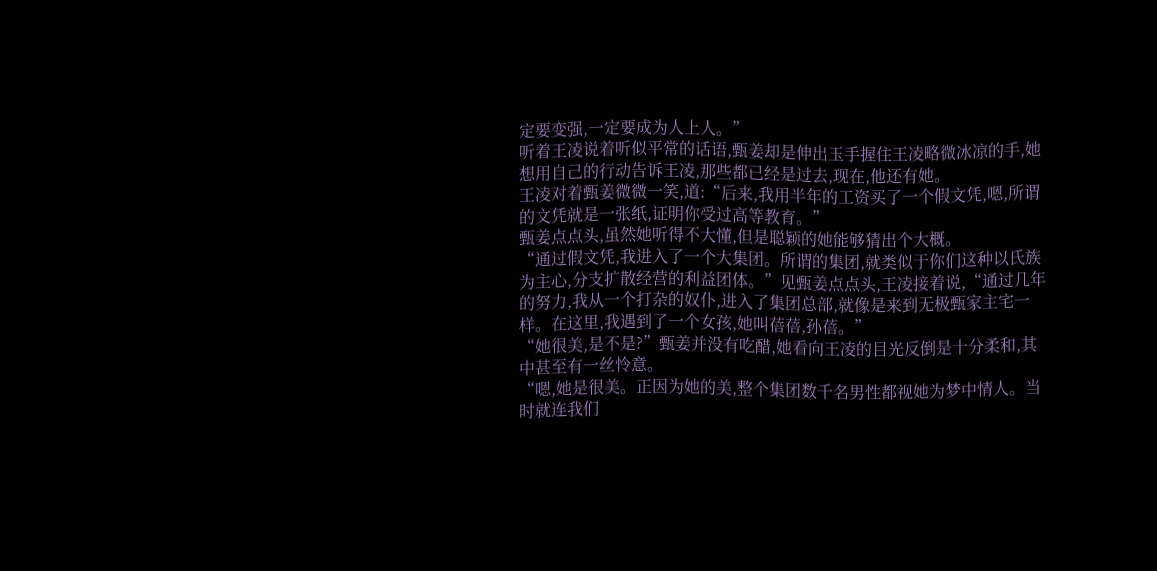定要变强,一定要成为人上人。”
听着王凌说着听似平常的话语,甄姜却是伸出玉手握住王凌略微冰凉的手,她想用自己的行动告诉王凌,那些都已经是过去,现在,他还有她。
王凌对着甄姜微微一笑,道:“后来,我用半年的工资买了一个假文凭,嗯,所谓的文凭就是一张纸,证明你受过高等教育。”
甄姜点点头,虽然她听得不大懂,但是聪颖的她能够猜出个大概。
“通过假文凭,我进入了一个大集团。所谓的集团,就类似于你们这种以氏族为主心,分支扩散经营的利益团体。”见甄姜点点头,王凌接着说,“通过几年的努力,我从一个打杂的奴仆,进入了集团总部,就像是来到无极甄家主宅一样。在这里,我遇到了一个女孩,她叫蓓蓓,孙蓓。”
“她很美,是不是?”甄姜并没有吃醋,她看向王凌的目光反倒是十分柔和,其中甚至有一丝怜意。
“嗯,她是很美。正因为她的美,整个集团数千名男性都视她为梦中情人。当时就连我们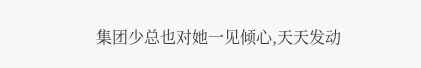集团少总也对她一见倾心,天天发动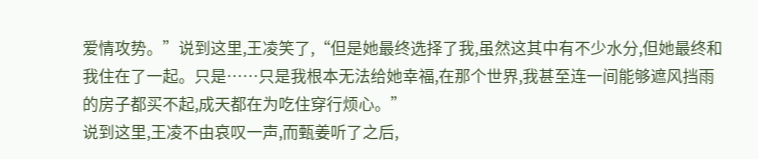爱情攻势。”说到这里,王凌笑了,“但是她最终选择了我,虽然这其中有不少水分,但她最终和我住在了一起。只是……只是我根本无法给她幸福,在那个世界,我甚至连一间能够遮风挡雨的房子都买不起,成天都在为吃住穿行烦心。”
说到这里,王凌不由哀叹一声,而甄姜听了之后,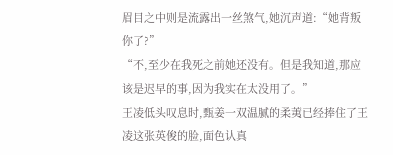眉目之中则是流露出一丝煞气,她沉声道:“她背叛你了?”
“不,至少在我死之前她还没有。但是我知道,那应该是迟早的事,因为我实在太没用了。”
王凌低头叹息时,甄姜一双温腻的柔荑已经捧住了王凌这张英俊的脸,面色认真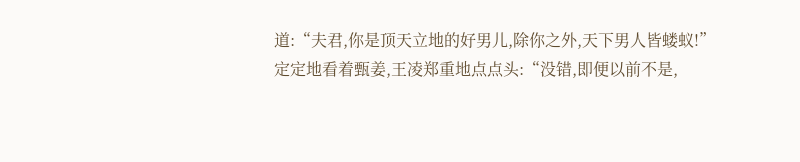道:“夫君,你是顶天立地的好男儿,除你之外,天下男人皆蝼蚁!”
定定地看着甄姜,王凌郑重地点点头:“没错,即便以前不是,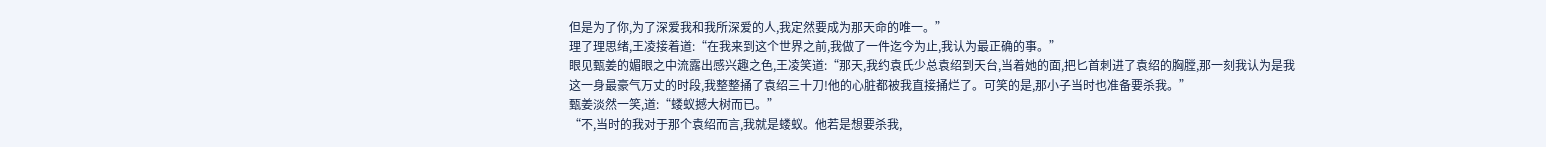但是为了你,为了深爱我和我所深爱的人,我定然要成为那天命的唯一。”
理了理思绪,王凌接着道:“在我来到这个世界之前,我做了一件迄今为止,我认为最正确的事。”
眼见甄姜的媚眼之中流露出感兴趣之色,王凌笑道:“那天,我约袁氏少总袁绍到天台,当着她的面,把匕首刺进了袁绍的胸膛,那一刻我认为是我这一身最豪气万丈的时段,我整整捅了袁绍三十刀!他的心脏都被我直接捅烂了。可笑的是,那小子当时也准备要杀我。”
甄姜淡然一笑,道:“蝼蚁撼大树而已。”
“不,当时的我对于那个袁绍而言,我就是蝼蚁。他若是想要杀我,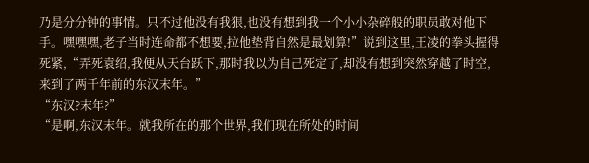乃是分分钟的事情。只不过他没有我狠,也没有想到我一个小小杂碎般的职员敢对他下手。嘿嘿嘿,老子当时连命都不想要,拉他垫背自然是最划算!”说到这里,王凌的拳头握得死紧,“弄死袁绍,我便从天台跃下,那时我以为自己死定了,却没有想到突然穿越了时空,来到了两千年前的东汉末年。”
“东汉?末年?”
“是啊,东汉末年。就我所在的那个世界,我们现在所处的时间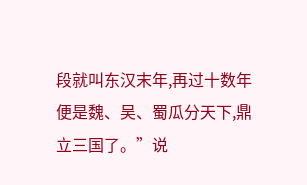段就叫东汉末年,再过十数年便是魏、吴、蜀瓜分天下,鼎立三国了。”说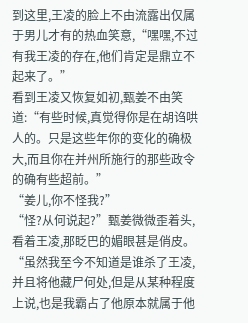到这里,王凌的脸上不由流露出仅属于男儿才有的热血笑意,“嘿嘿,不过有我王凌的存在,他们肯定是鼎立不起来了。”
看到王凌又恢复如初,甄姜不由笑道:“有些时候,真觉得你是在胡诌哄人的。只是这些年你的变化的确极大,而且你在并州所施行的那些政令的确有些超前。”
“姜儿,你不怪我?”
“怪?从何说起?”甄姜微微歪着头,看着王凌,那眨巴的媚眼甚是俏皮。
“虽然我至今不知道是谁杀了王凌,并且将他藏尸何处,但是从某种程度上说,也是我霸占了他原本就属于他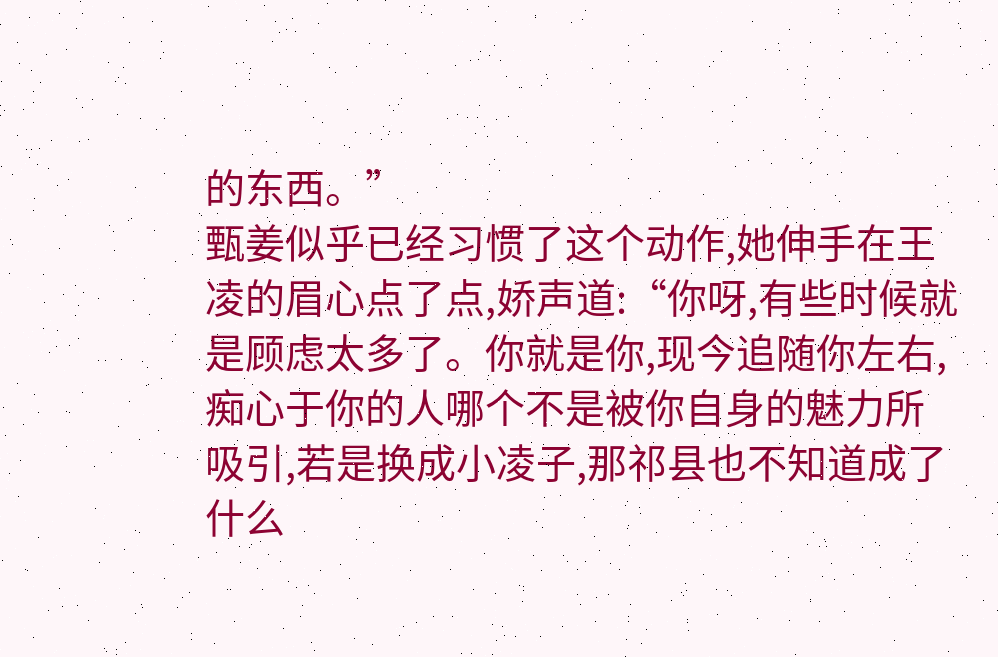的东西。”
甄姜似乎已经习惯了这个动作,她伸手在王凌的眉心点了点,娇声道:“你呀,有些时候就是顾虑太多了。你就是你,现今追随你左右,痴心于你的人哪个不是被你自身的魅力所吸引,若是换成小凌子,那祁县也不知道成了什么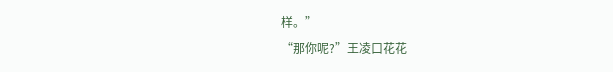样。”
“那你呢?”王凌口花花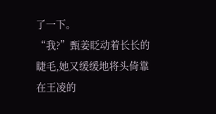了一下。
“我?”甄姜眨动着长长的睫毛,她又缓缓地将头倚靠在王凌的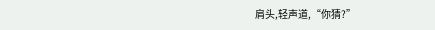肩头,轻声道,“你猜?”